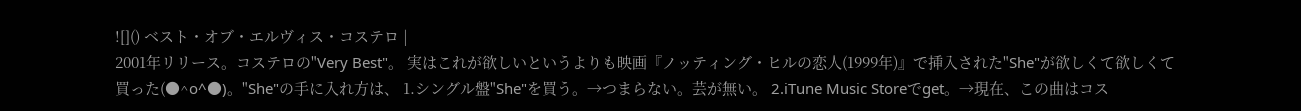![]() ベスト・オブ・エルヴィス・コステロ |
2001年リリース。コステロの"Very Best"。 実はこれが欲しいというよりも映画『ノッティング・ヒルの恋人(1999年)』で挿入された"She"が欲しくて欲しくて買った(●^o^●)。"She"の手に入れ方は、 1.シングル盤"She"を買う。→つまらない。芸が無い。 2.iTune Music Storeでget。→現在、この曲はコス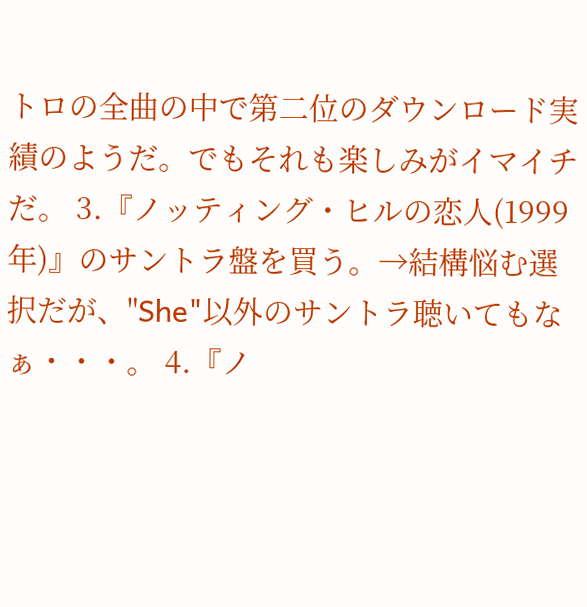トロの全曲の中で第二位のダウンロード実績のようだ。でもそれも楽しみがイマイチだ。 3.『ノッティング・ヒルの恋人(1999年)』のサントラ盤を買う。→結構悩む選択だが、"She"以外のサントラ聴いてもなぁ・・・。 4.『ノ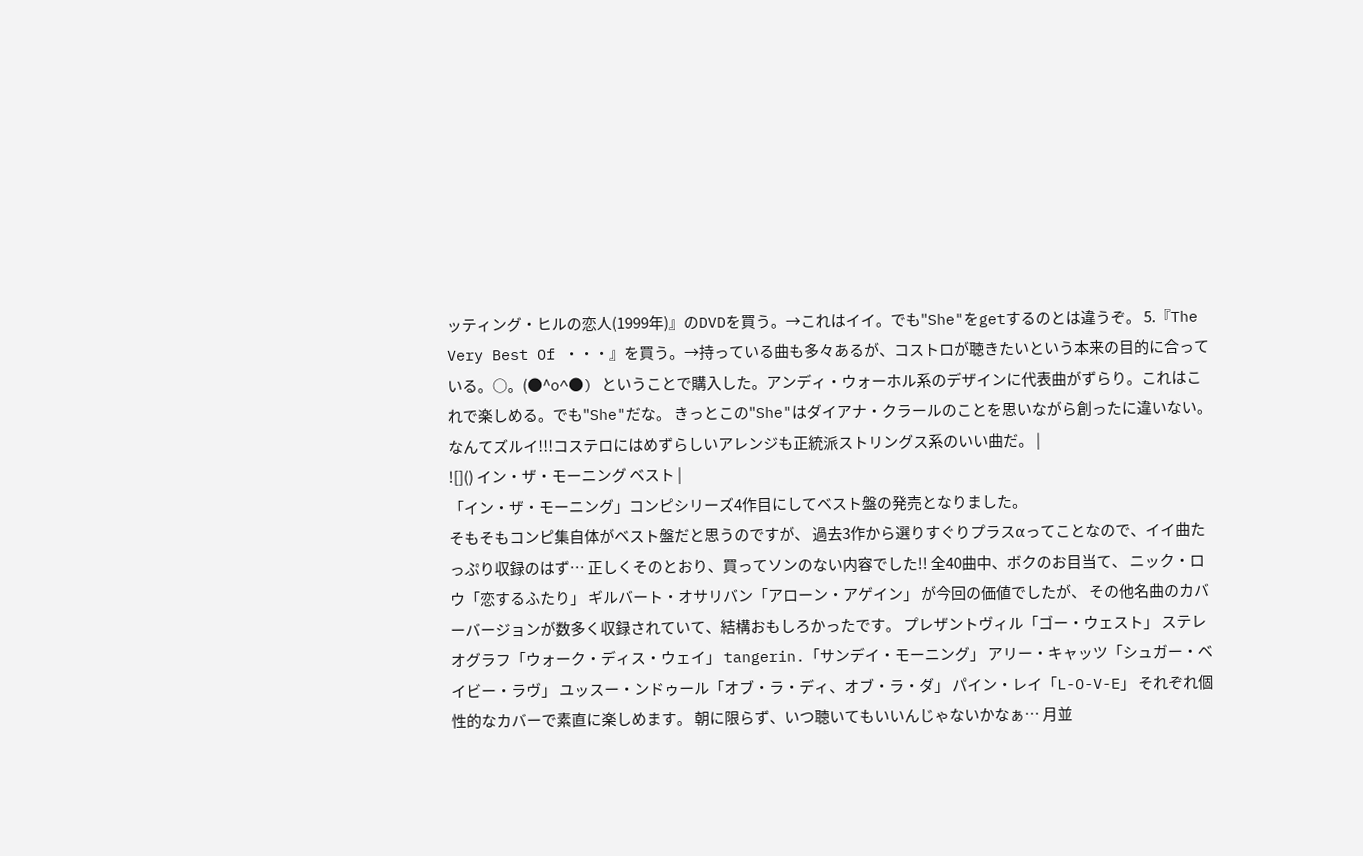ッティング・ヒルの恋人(1999年)』のDVDを買う。→これはイイ。でも"She"をgetするのとは違うぞ。 5.『The Very Best Of ・・・』を買う。→持っている曲も多々あるが、コストロが聴きたいという本来の目的に合っている。○。(●^o^●) ということで購入した。アンディ・ウォーホル系のデザインに代表曲がずらり。これはこれで楽しめる。でも"She"だな。 きっとこの"She"はダイアナ・クラールのことを思いながら創ったに違いない。なんてズルイ!!!コステロにはめずらしいアレンジも正統派ストリングス系のいい曲だ。 |
![]() イン・ザ・モーニング ベスト |
「イン・ザ・モーニング」コンピシリーズ4作目にしてベスト盤の発売となりました。
そもそもコンピ集自体がベスト盤だと思うのですが、 過去3作から選りすぐりプラスαってことなので、イイ曲たっぷり収録のはず… 正しくそのとおり、買ってソンのない内容でした!! 全40曲中、ボクのお目当て、 ニック・ロウ「恋するふたり」 ギルバート・オサリバン「アローン・アゲイン」 が今回の価値でしたが、 その他名曲のカバーバージョンが数多く収録されていて、結構おもしろかったです。 プレザントヴィル「ゴー・ウェスト」 ステレオグラフ「ウォーク・ディス・ウェイ」 tangerin.「サンデイ・モーニング」 アリー・キャッツ「シュガー・ベイビー・ラヴ」 ユッスー・ンドゥール「オブ・ラ・ディ、オブ・ラ・ダ」 パイン・レイ「L-O-V-E」 それぞれ個性的なカバーで素直に楽しめます。 朝に限らず、いつ聴いてもいいんじゃないかなぁ… 月並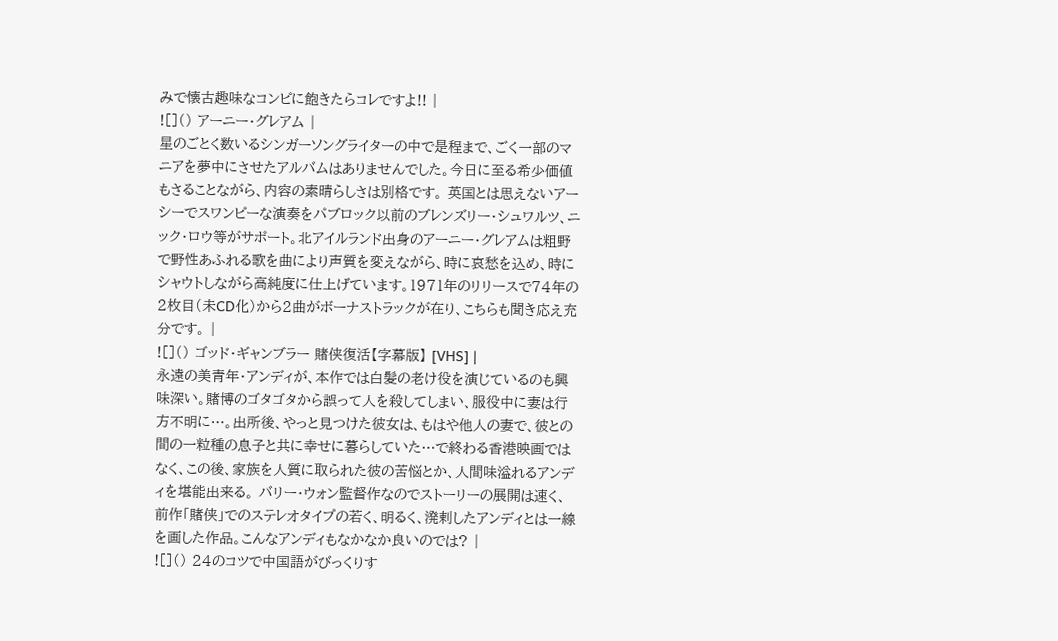みで懐古趣味なコンピに飽きたらコレですよ!! |
![]() アーニー・グレアム |
星のごとく数いるシンガーソングライターの中で是程まで、ごく一部のマニアを夢中にさせたアルバムはありませんでした。今日に至る希少価値もさることながら、内容の素晴らしさは別格です。 英国とは思えないアーシーでスワンピーな演奏をパブロック以前のブレンズリー・シュワルツ、ニック・ロウ等がサポート。北アイルランド出身のアーニー・グレアムは粗野で野性あふれる歌を曲により声質を変えながら、時に哀愁を込め、時にシャウトしながら高純度に仕上げています。1971年のリリースで74年の2枚目(未CD化)から2曲がボーナストラックが在り、こちらも聞き応え充分です。 |
![]() ゴッド・ギャンブラー 賭侠復活【字幕版】 [VHS] |
永遠の美青年・アンディが、本作では白髪の老け役を演じているのも興味深い。賭博のゴタゴタから誤って人を殺してしまい、服役中に妻は行方不明に…。出所後、やっと見つけた彼女は、もはや他人の妻で、彼との間の一粒種の息子と共に幸せに暮らしていた…で終わる香港映画ではなく、この後、家族を人質に取られた彼の苦悩とか、人間味溢れるアンディを堪能出来る。 バリー・ウォン監督作なのでストーリーの展開は速く、前作「賭侠」でのステレオタイプの若く、明るく、溌剌したアンディとは一線を画した作品。こんなアンディもなかなか良いのでは? |
![]() 24のコツで中国語がびっくりす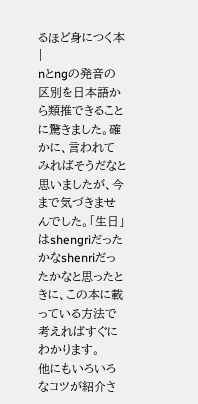るほど身につく本 |
nとngの発音の区別を日本語から類推できることに驚きました。確かに、言われてみればそうだなと思いましたが、今まで気づきませんでした。「生日」はshengriだったかなshenriだったかなと思ったときに、この本に載っている方法で考えればすぐにわかります。
他にもいろいろなコツが紹介さ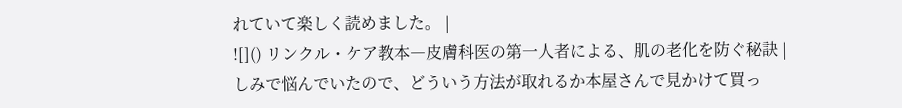れていて楽しく読めました。 |
![]() リンクル・ケア教本―皮膚科医の第一人者による、肌の老化を防ぐ秘訣 |
しみで悩んでいたので、どういう方法が取れるか本屋さんで見かけて買っ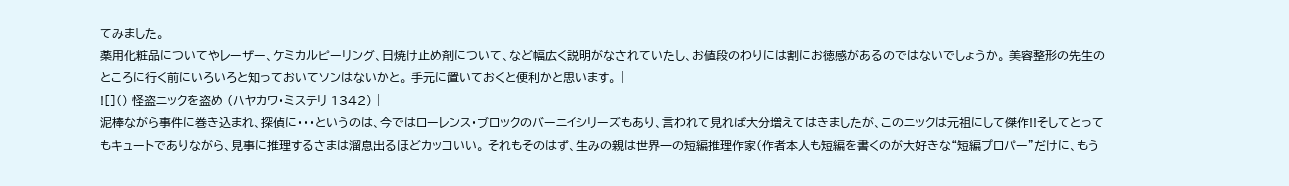てみました。
薬用化粧品についてやレーザー、ケミカルピーリング、日焼け止め剤について、など幅広く説明がなされていたし、お値段のわりには割にお徳感があるのではないでしょうか。 美容整形の先生のところに行く前にいろいろと知っておいてソンはないかと。 手元に置いておくと便利かと思います。 |
![]() 怪盗ニックを盗め (ハヤカワ・ミステリ 1342) |
泥棒ながら事件に巻き込まれ、探偵に・・・というのは、今ではローレンス・ブロックのバーニイシリーズもあり、言われて見れば大分増えてはきましたが、このニックは元祖にして傑作!!そしてとってもキュートでありながら、見事に推理するさまは溜息出るほどカッコいい。 それもそのはず、生みの親は世界一の短編推理作家(作者本人も短編を書くのが大好きな“短編プロパー”だけに、もう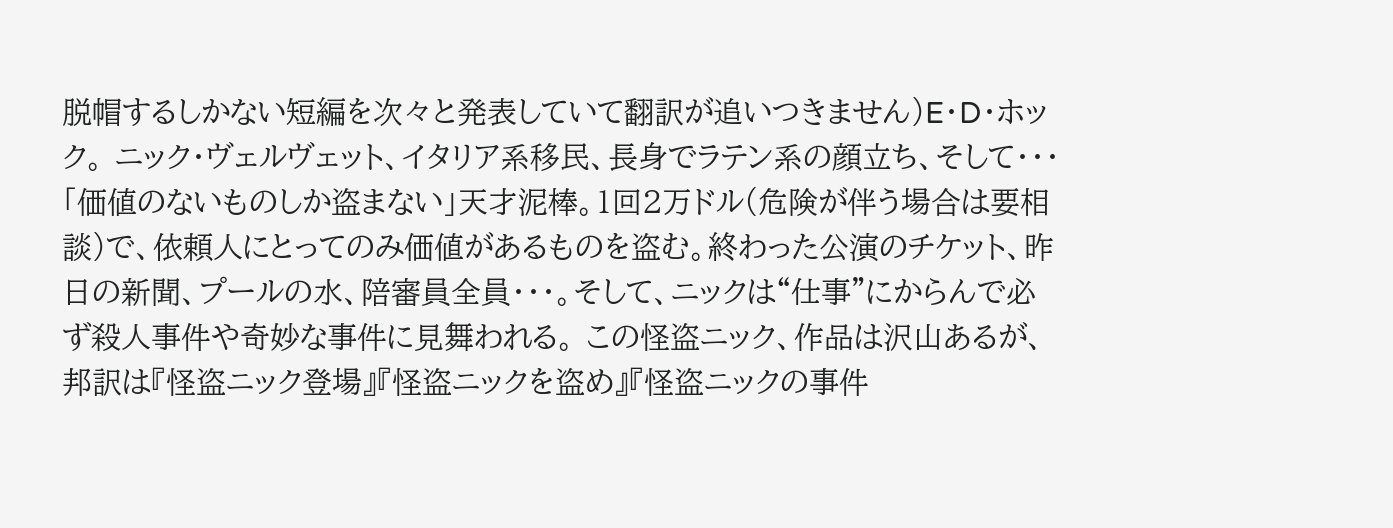脱帽するしかない短編を次々と発表していて翻訳が追いつきません)E・D・ホック。 ニック・ヴェルヴェット、イタリア系移民、長身でラテン系の顔立ち、そして・・・「価値のないものしか盗まない」天才泥棒。1回2万ドル(危険が伴う場合は要相談)で、依頼人にとってのみ価値があるものを盗む。終わった公演のチケット、昨日の新聞、プールの水、陪審員全員・・・。そして、ニックは“仕事”にからんで必ず殺人事件や奇妙な事件に見舞われる。 この怪盗ニック、作品は沢山あるが、邦訳は『怪盗ニック登場』『怪盗ニックを盗め』『怪盗ニックの事件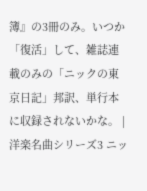簿』の3冊のみ。いつか「復活」して、雑誌連載のみの「ニックの東京日記」邦訳、単行本に収録されないかな。 |
洋楽名曲シリーズ3 ニッ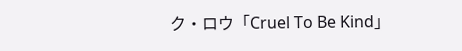ク・ロウ「Cruel To Be Kind」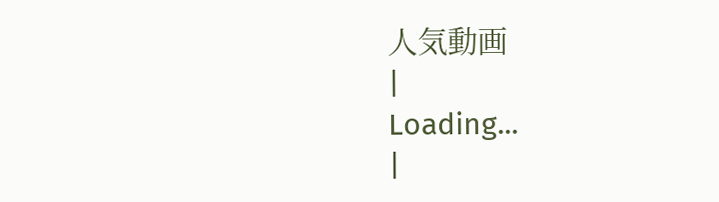人気動画
|
Loading...
|